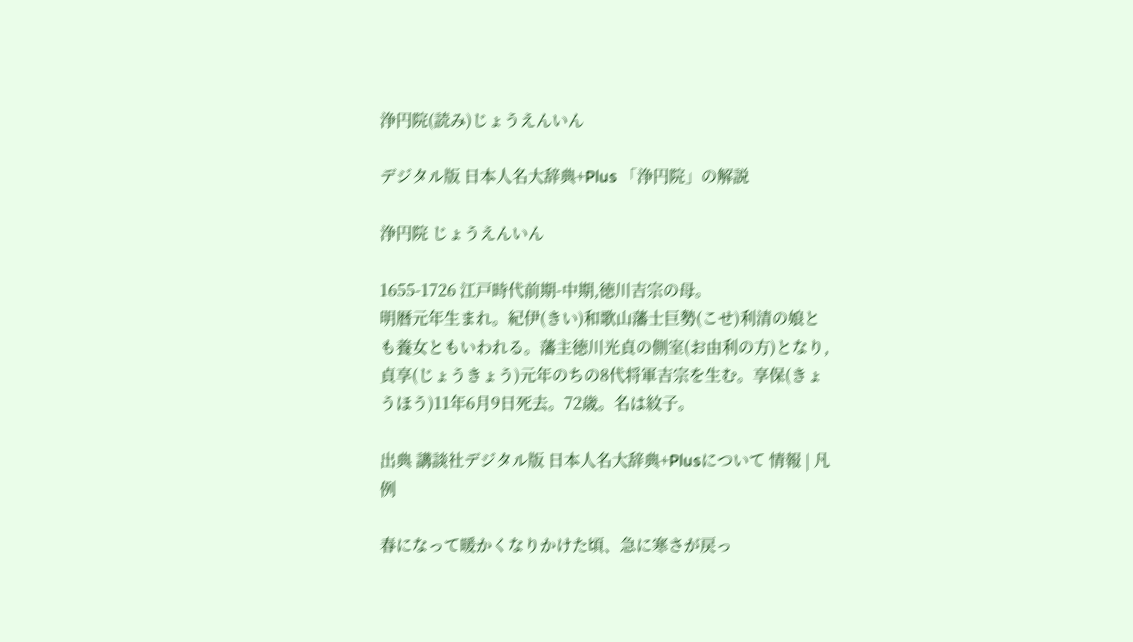浄円院(読み)じょうえんいん

デジタル版 日本人名大辞典+Plus 「浄円院」の解説

浄円院 じょうえんいん

1655-1726 江戸時代前期-中期,徳川吉宗の母。
明暦元年生まれ。紀伊(きい)和歌山藩士巨勢(こせ)利清の娘とも養女ともいわれる。藩主徳川光貞の側室(お由利の方)となり,貞享(じょうきょう)元年のちの8代将軍吉宗を生む。享保(きょうほう)11年6月9日死去。72歳。名は紋子。

出典 講談社デジタル版 日本人名大辞典+Plusについて 情報 | 凡例

春になって暖かくなりかけた頃、急に寒さが戻っ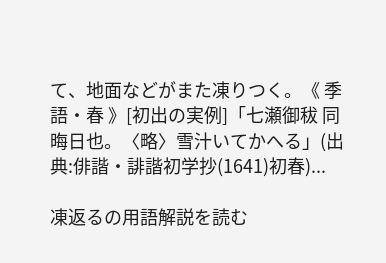て、地面などがまた凍りつく。《 季語・春 》[初出の実例]「七瀬御秡 同晦日也。〈略〉雪汁いてかへる」(出典:俳諧・誹諧初学抄(1641)初春)...

凍返るの用語解説を読む